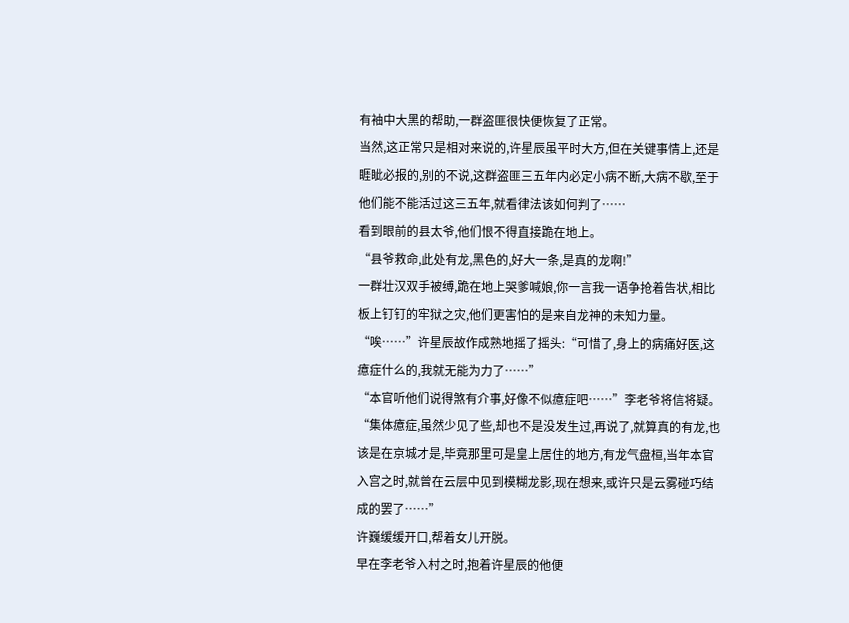有袖中大黑的帮助,一群盗匪很快便恢复了正常。
当然,这正常只是相对来说的,许星辰虽平时大方,但在关键事情上,还是睚眦必报的,别的不说,这群盗匪三五年内必定小病不断,大病不歇,至于他们能不能活过这三五年,就看律法该如何判了……
看到眼前的县太爷,他们恨不得直接跪在地上。
“县爷救命,此处有龙,黑色的,好大一条,是真的龙啊!”
一群壮汉双手被缚,跪在地上哭爹喊娘,你一言我一语争抢着告状,相比板上钉钉的牢狱之灾,他们更害怕的是来自龙神的未知力量。
“唉……”许星辰故作成熟地摇了摇头:“可惜了,身上的病痛好医,这癔症什么的,我就无能为力了……”
“本官听他们说得煞有介事,好像不似癔症吧……”李老爷将信将疑。
“集体癔症,虽然少见了些,却也不是没发生过,再说了,就算真的有龙,也该是在京城才是,毕竟那里可是皇上居住的地方,有龙气盘桓,当年本官入宫之时,就曾在云层中见到模糊龙影,现在想来,或许只是云雾碰巧结成的罢了……”
许巍缓缓开口,帮着女儿开脱。
早在李老爷入村之时,抱着许星辰的他便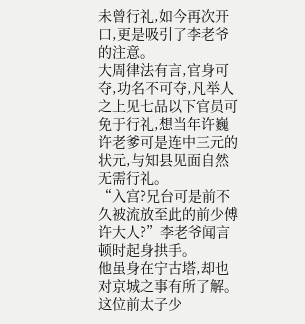未曾行礼,如今再次开口,更是吸引了李老爷的注意。
大周律法有言,官身可夺,功名不可夺,凡举人之上见七品以下官员可免于行礼,想当年许巍许老爹可是连中三元的状元,与知县见面自然无需行礼。
“入宫?兄台可是前不久被流放至此的前少傅许大人?”李老爷闻言顿时起身拱手。
他虽身在宁古塔,却也对京城之事有所了解。
这位前太子少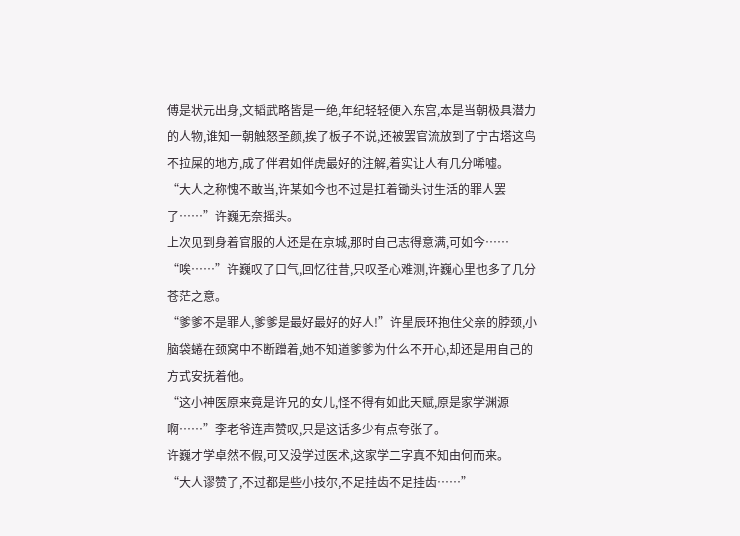傅是状元出身,文韬武略皆是一绝,年纪轻轻便入东宫,本是当朝极具潜力的人物,谁知一朝触怒圣颜,挨了板子不说,还被罢官流放到了宁古塔这鸟不拉屎的地方,成了伴君如伴虎最好的注解,着实让人有几分唏嘘。
“大人之称愧不敢当,许某如今也不过是扛着锄头讨生活的罪人罢了……”许巍无奈摇头。
上次见到身着官服的人还是在京城,那时自己志得意满,可如今……
“唉……”许巍叹了口气,回忆往昔,只叹圣心难测,许巍心里也多了几分苍茫之意。
“爹爹不是罪人,爹爹是最好最好的好人!”许星辰环抱住父亲的脖颈,小脑袋蜷在颈窝中不断蹭着,她不知道爹爹为什么不开心,却还是用自己的方式安抚着他。
“这小神医原来竟是许兄的女儿,怪不得有如此天赋,原是家学渊源啊……”李老爷连声赞叹,只是这话多少有点夸张了。
许巍才学卓然不假,可又没学过医术,这家学二字真不知由何而来。
“大人谬赞了,不过都是些小技尔,不足挂齿不足挂齿……”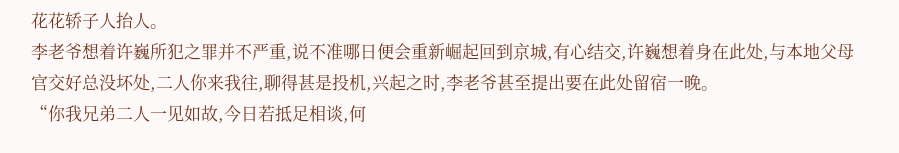花花轿子人抬人。
李老爷想着许巍所犯之罪并不严重,说不准哪日便会重新崛起回到京城,有心结交,许巍想着身在此处,与本地父母官交好总没坏处,二人你来我往,聊得甚是投机,兴起之时,李老爷甚至提出要在此处留宿一晚。
“你我兄弟二人一见如故,今日若抵足相谈,何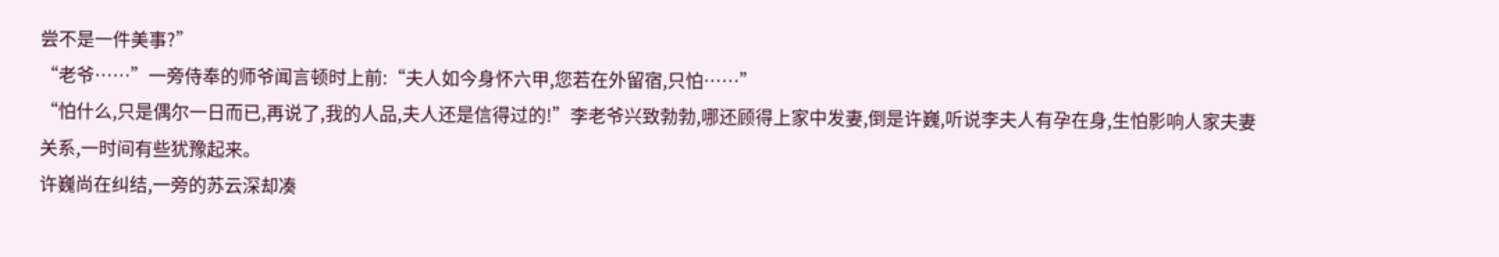尝不是一件美事?”
“老爷……”一旁侍奉的师爷闻言顿时上前:“夫人如今身怀六甲,您若在外留宿,只怕……”
“怕什么,只是偶尔一日而已,再说了,我的人品,夫人还是信得过的!”李老爷兴致勃勃,哪还顾得上家中发妻,倒是许巍,听说李夫人有孕在身,生怕影响人家夫妻关系,一时间有些犹豫起来。
许巍尚在纠结,一旁的苏云深却凑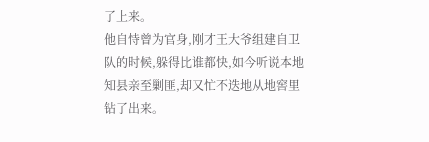了上来。
他自恃曾为官身,刚才王大爷组建自卫队的时候,躲得比谁都快,如今听说本地知县亲至剿匪,却又忙不迭地从地窖里钻了出来。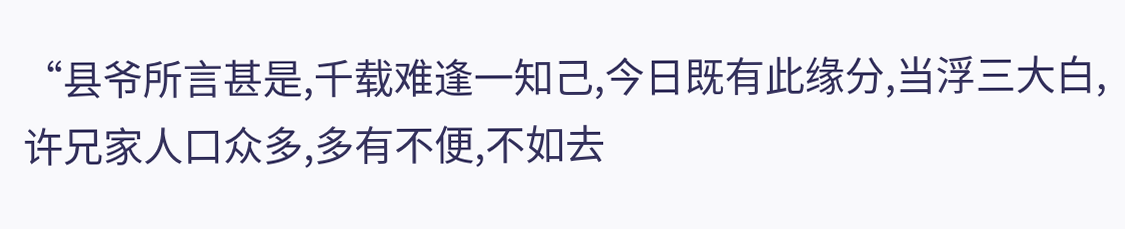“县爷所言甚是,千载难逢一知己,今日既有此缘分,当浮三大白,许兄家人口众多,多有不便,不如去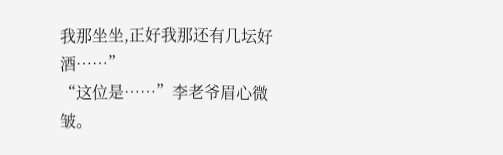我那坐坐,正好我那还有几坛好酒……”
“这位是……”李老爷眉心微皱。